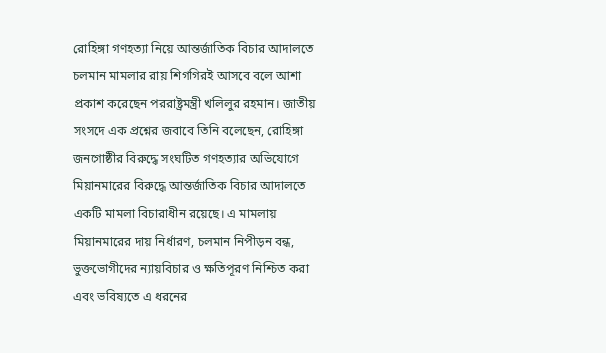রোহিঙ্গা গণহত্যা নিয়ে আন্তর্জাতিক বিচার আদালতে চলমান মামলার রায় শিগগিরই আসবে বলে আশা প্রকাশ করেছেন পররাষ্ট্রমন্ত্রী খলিলুর রহমান। জাতীয় সংসদে এক প্রশ্নের জবাবে তিনি বলেছেন, রোহিঙ্গা জনগোষ্ঠীর বিরুদ্ধে সংঘটিত গণহত্যার অভিযোগে মিয়ানমারের বিরুদ্ধে আন্তর্জাতিক বিচার আদালতে একটি মামলা বিচারাধীন রয়েছে। এ মামলায় মিয়ানমারের দায় নির্ধারণ, চলমান নিপীড়ন বন্ধ, ভুক্তভোগীদের ন্যায়বিচার ও ক্ষতিপূরণ নিশ্চিত করা এবং ভবিষ্যতে এ ধরনের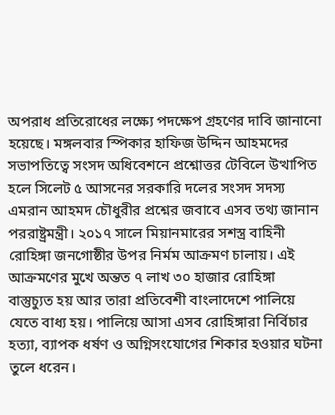অপরাধ প্রতিরোধের লক্ষ্যে পদক্ষেপ গ্রহণের দাবি জানানো হয়েছে। মঙ্গলবার স্পিকার হাফিজ উদ্দিন আহমদের সভাপতিত্বে সংসদ অধিবেশনে প্রশ্নোত্তর টেবিলে উত্থাপিত হলে সিলেট ৫ আসনের সরকারি দলের সংসদ সদস্য এমরান আহমদ চৌধুরীর প্রশ্নের জবাবে এসব তথ্য জানান পররাষ্ট্রমন্ত্রী। ২০১৭ সালে মিয়ানমারের সশস্ত্র বাহিনী রোহিঙ্গা জনগোষ্ঠীর উপর নির্মম আক্রমণ চালায়। এই আক্রমণের মুখে অন্তত ৭ লাখ ৩০ হাজার রোহিঙ্গা বাস্তুচ্যুত হয় আর তারা প্রতিবেশী বাংলাদেশে পালিয়ে যেতে বাধ্য হয়। পালিয়ে আসা এসব রোহিঙ্গারা নির্বিচার হত্যা, ব্যাপক ধর্ষণ ও অগ্নিসংযোগের শিকার হওয়ার ঘটনা তুলে ধরেন।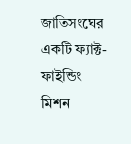জাতিসংঘের একটি ফ্যাক্ট-ফাইন্ডিং মিশন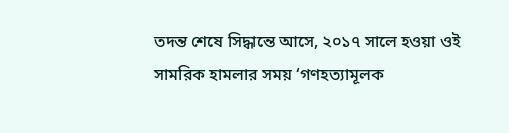তদন্ত শেষে সিদ্ধান্তে আসে, ২০১৭ সালে হওয়া ওই সামরিক হামলার সময় ‘গণহত্যামূলক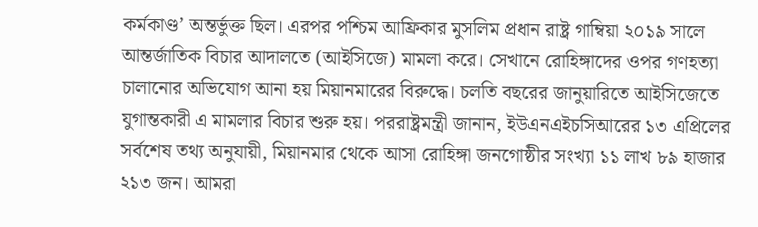কর্মকাণ্ড’ অন্তর্ভুক্ত ছিল। এরপর পশ্চিম আফ্রিকার মুসলিম প্রধান রাষ্ট্র গাম্বিয়া ২০১৯ সালে আন্তর্জাতিক বিচার আদালতে (আইসিজে) মামলা করে। সেখানে রোহিঙ্গাদের ওপর গণহত্যা চালানোর অভিযোগ আনা হয় মিয়ানমারের বিরুদ্ধে। চলতি বছরের জানুয়ারিতে আইসিজেতে যুগান্তকারী এ মামলার বিচার শুরু হয়। পররাষ্ট্রমন্ত্রী জানান, ইউএনএইচসিআরের ১৩ এপ্রিলের সর্বশেষ তথ্য অনুযায়ী, মিয়ানমার থেকে আসা রোহিঙ্গা জনগোষ্ঠীর সংখ্যা ১১ লাখ ৮৯ হাজার ২১৩ জন। আমরা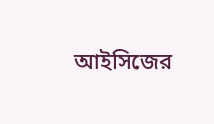আইসিজের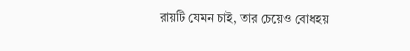রায়টি যেমন চাই, তার চেয়েও বোধহয়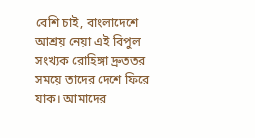বেশি চাই, বাংলাদেশে আশ্রয় নেয়া এই বিপুল সংখ্যক রোহিঙ্গা দ্রুততর সময়ে তাদের দেশে ফিরে যাক। আমাদের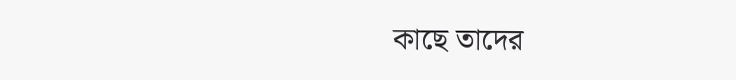কাছে তাদের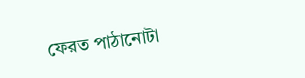ফেরত পাঠানোটা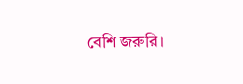বেশি জরুরি।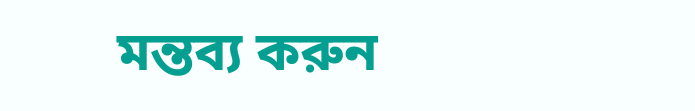মন্তব্য করুন